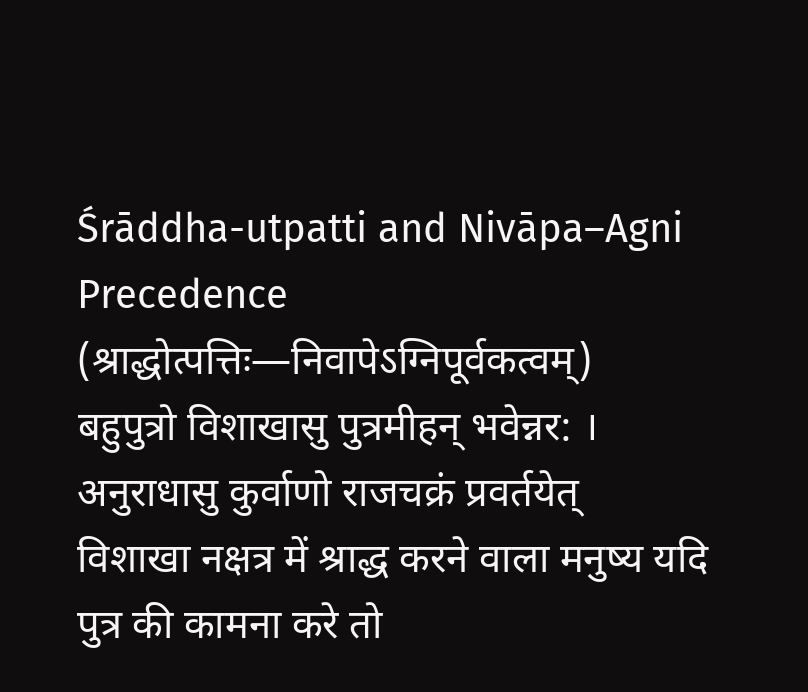Śrāddha-utpatti and Nivāpa–Agni Precedence (श्राद्धोत्पत्तिः—निवापेऽग्निपूर्वकत्वम्)
बहुपुत्रो विशाखासु पुत्रमीहन् भवेन्नर: । अनुराधासु कुर्वाणो राजचक्रं प्रवर्तयेत्
विशाखा नक्षत्र में श्राद्ध करने वाला मनुष्य यदि पुत्र की कामना करे तो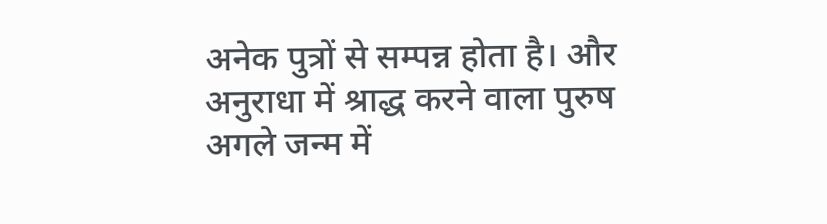अनेक पुत्रों से सम्पन्न होता है। और अनुराधा में श्राद्ध करने वाला पुरुष अगले जन्म में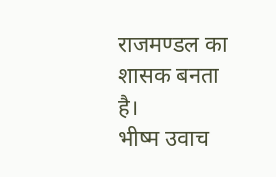राजमण्डल का शासक बनता है।
भीष्म उवाच